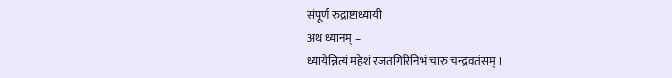संपूर्ण रुद्राष्टाध्यायी
अथ ध्यानम् –
ध्यायेन्नित्यं महेशं रजतगिरिनिभं चारु चन्द्रवतंसम् ।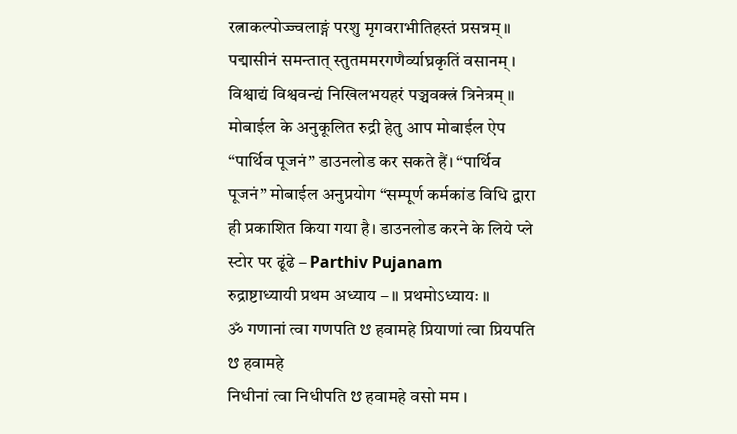रत्नाकल्पोज्ज्वलाङ्गं परशु मृगवराभीतिहस्तं प्रसन्नम् ॥
पद्मासीनं समन्तात् स्तुतममरगणैर्व्याघ्रकृतिं वसानम् ।
विश्वाद्यं विश्ववन्द्यं निखिलभयहरं पञ्चवक्त्रं त्रिनेत्रम् ॥
मोबाईल के अनुकूलित रुद्री हेतु आप मोबाईल ऐप “पार्थिव पूजनं” डाउनलोड कर सकते हैं। “पार्थिव पूजनं” मोबाईल अनुप्रयोग “सम्पूर्ण कर्मकांड विधि द्वारा ही प्रकाशित किया गया है। डाउनलोड करने के लिये प्ले स्टोर पर ढूंढे – Parthiv Pujanam
रुद्राष्टाध्यायी प्रथम अध्याय – ॥ प्रथमोऽध्यायः ॥
ॐ गणानां त्वा गणपति ᳪ हवामहे प्रियाणां त्वा प्रियपति ᳪ हवामहे
निधीनां त्वा निधीपति ᳪ हवामहे वसो मम ।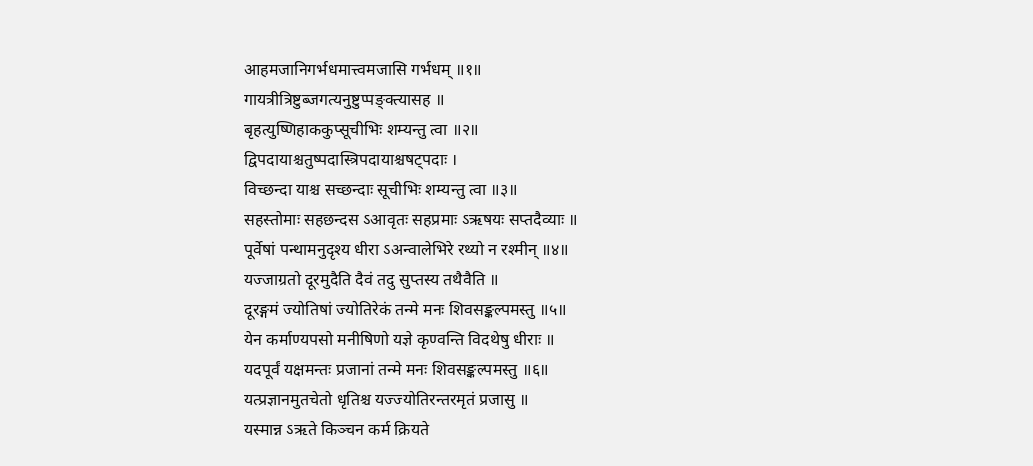आहमजानिगर्भधमात्त्वमजासि गर्भधम् ॥१॥
गायत्रीत्रिष्टुब्जगत्यनुष्टुप्पङ्क्त्यासह ॥
बृहत्युष्णिहाककुप्सूचीभिः शम्यन्तु त्वा ॥२॥
द्विपदायाश्चतुष्पदास्त्रिपदायाश्चषट्पदाः ।
विच्छन्दा याश्च सच्छन्दाः सूचीभिः शम्यन्तु त्वा ॥३॥
सहस्तोमाः सहछन्दस ऽआवृतः सहप्रमाः ऽऋषयः सप्तदैव्याः ॥
पूर्वेषां पन्थामनुदृश्य धीरा ऽअन्वालेभिरे रथ्यो न रश्मीन् ॥४॥
यज्जाग्रतो दूरमुदैति दैवं तदु सुप्तस्य तथैवैति ॥
दूरङ्गमं ज्योतिषां ज्योतिरेकं तन्मे मनः शिवसङ्कल्पमस्तु ॥५॥
येन कर्माण्यपसो मनीषिणो यज्ञे कृण्वन्ति विदथेषु धीराः ॥
यदपूर्वं यक्षमन्तः प्रजानां तन्मे मनः शिवसङ्कल्पमस्तु ॥६॥
यत्प्रज्ञानमुतचेतो धृतिश्च यज्ज्योतिरन्तरमृतं प्रजासु ॥
यस्मान्न ऽऋते किञ्चन कर्म क्रियते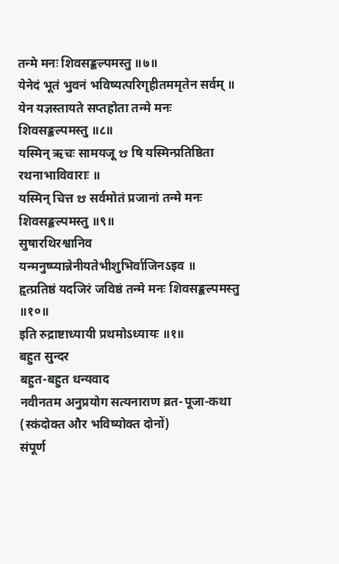तन्मे मनः शिवसङ्कल्पमस्तु ॥७॥
येनेदं भूतं भुवनं भविष्यत्परिगृहीतममृतेन सर्वम् ॥
येन यज्ञस्तायते सप्तहोता तन्मे मनः शिवसङ्कल्पमस्तु ॥८॥
यस्मिन् ऋचः सामयजू ᳪ षि यस्मिन्प्रतिष्ठिता रथनाभाविवाराः ॥
यस्मिन् चित्त ᳪ सर्वमोतं प्रजानां तन्मे मनः शिवसङ्कल्पमस्तु ॥९॥
सुषारथिरश्वानिव यन्मनुष्प्यान्नेनीयतेभीशुभिर्वाजिनऽइव ॥
हृत्प्रतिष्ठं यदजिरं जविष्ठं तन्मे मनः शिवसङ्कल्पमस्तु ॥१०॥
इति रुद्राष्टाध्यायी प्रथमोऽध्यायः ॥१॥
बहुत सुन्दर
बहुत-बहुत धन्यवाद
नवीनतम अनुप्रयोग सत्यनाराण व्रत-पूजा-कथा
(स्कंदोक्त और भविष्योक्त दोनों)
संपूर्ण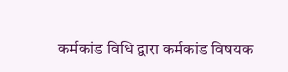कर्मकांड विधि द्वारा कर्मकांड विषयक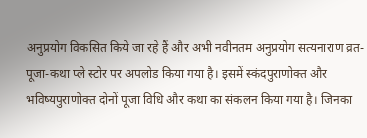अनुप्रयोग विकसित किये जा रहे हैं और अभी नवीनतम अनुप्रयोग सत्यनाराण व्रत-पूजा-कथा प्ले स्टोर पर अपलोड किया गया है। इसमें स्कंदपुराणोक्त और भविष्यपुराणोक्त दोनों पूजा विधि और कथा का संकलन किया गया है। जिनका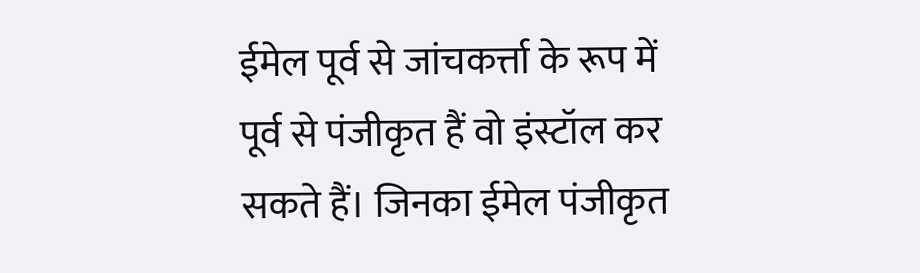ईमेल पूर्व से जांचकर्त्ता के रूप में पूर्व से पंजीकृत हैं वो इंस्टॉल कर सकते हैं। जिनका ईमेल पंजीकृत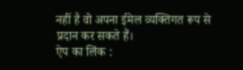नहीं है वो अपना ईमेल व्यक्तिगत रूप से प्रदान कर सकते हैं।
ऐप का लिंक :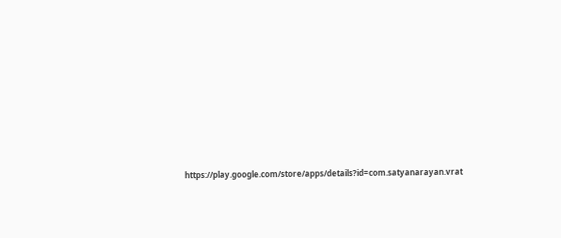https://play.google.com/store/apps/details?id=com.satyanarayan.vrat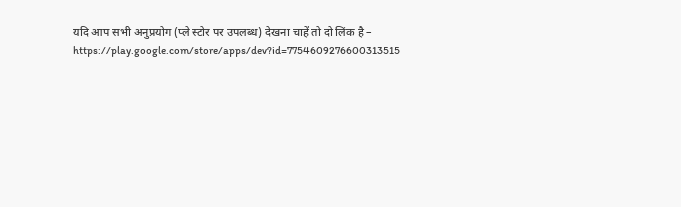यदि आप सभी अनुप्रयोग (प्ले स्टोर पर उपलब्ध) देखना चाहें तो दो लिंक है –
https://play.google.com/store/apps/dev?id=7754609276600313515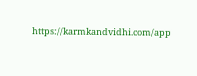https://karmkandvidhi.com/app